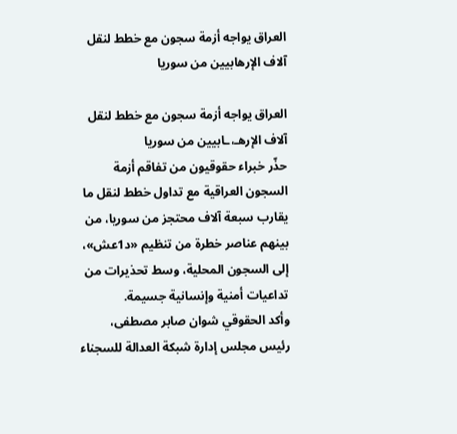العراق يواجه أزمة سجون مع خطط لنقل آلاف الإرهابيين من سوريا

العراق يواجه أزمة سجون مع خطط لنقل آلاف الإرهـ،ـابيين من سوريا
حذّر خبراء حقوقيون من تفاقم أزمة السجون العراقية مع تداول خطط لنقل ما يقارب سبعة آلاف محتجز من سوريا، من بينهم عناصر خطرة من تنظيم «د1عش»، إلى السجون المحلية، وسط تحذيرات من تداعيات أمنية وإنسانية جسيمة.
وأكد الحقوقي شوان صابر مصطفى، رئيس مجلس إدارة شبكة العدالة للسجناء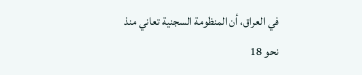في العراق، أن المنظومة السجنية تعاني منذ نحو 18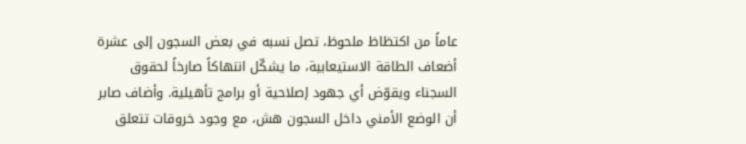عاماً من اكتظاظ ملحوظ، تصل نسبه في بعض السجون إلى عشرة أضعاف الطاقة الاستيعابية، ما يشكّل انتهاكاً صارخاً لحقوق السجناء ويقوّض أي جهود إصلاحية أو برامج تأهيلية. وأضاف صابر أن الوضع الأمني داخل السجون هش، مع وجود خروقات تتعلق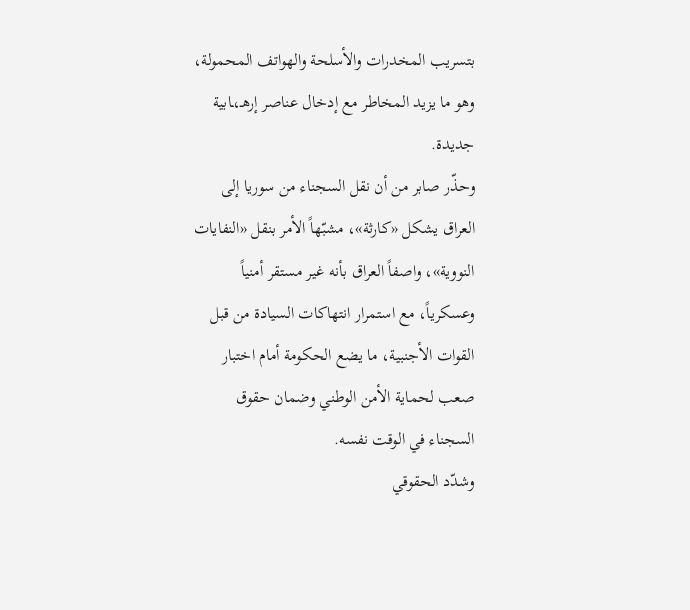بتسريب المخدرات والأسلحة والهواتف المحمولة، وهو ما يزيد المخاطر مع إدخال عناصر إرهـ،ـابية جديدة.
وحذّر صابر من أن نقل السجناء من سوريا إلى العراق يشكل «كارثة»، مشبّهاً الأمر بنقل «النفايات النووية»، واصفاً العراق بأنه غير مستقر أمنياً وعسكرياً، مع استمرار انتهاكات السيادة من قبل القوات الأجنبية، ما يضع الحكومة أمام اختبار صعب لحماية الأمن الوطني وضمان حقوق السجناء في الوقت نفسه.
وشدّد الحقوقي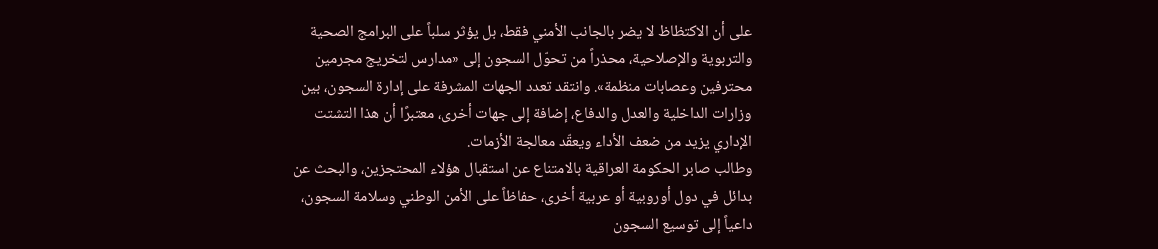على أن الاكتظاظ لا يضر بالجانب الأمني فقط، بل يؤثر سلباً على البرامج الصحية والتربوية والإصلاحية، محذراً من تحوّل السجون إلى «مدارس لتخريج مجرمين محترفين وعصابات منظمة». وانتقد تعدد الجهات المشرفة على إدارة السجون، بين وزارات الداخلية والعدل والدفاع، إضافة إلى جهات أخرى، معتبرًا أن هذا التشتت الإداري يزيد من ضعف الأداء ويعقّد معالجة الأزمات.
وطالب صابر الحكومة العراقية بالامتناع عن استقبال هؤلاء المحتجزين، والبحث عن بدائل في دول أوروبية أو عربية أخرى، حفاظاً على الأمن الوطني وسلامة السجون، داعياً إلى توسيع السجون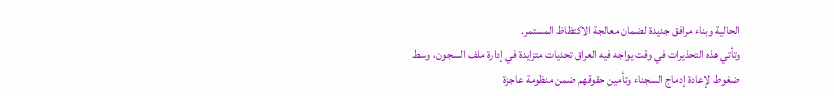الحالية وبناء مرافق جديدة لضمان معالجة الاكتظاظ المستمر.
وتأتي هذه التحذيرات في وقت يواجه فيه العراق تحديات متزايدة في إدارة ملف السجون، وسط ضغوط لإعادة إدماج السجناء وتأمين حقوقهم ضمن منظومة عاجزة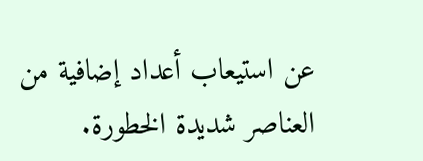عن استيعاب أعداد إضافية من العناصر شديدة الخطورة.